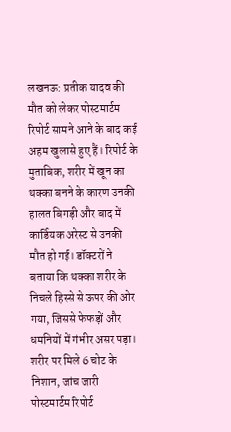लखनऊ: प्रतीक यादव की मौत को लेकर पोस्टमार्टम रिपोर्ट सामने आने के बाद कई अहम खुलासे हुए हैं। रिपोर्ट के मुताबिक, शरीर में खून का थक्का बनने के कारण उनकी हालत बिगड़ी और बाद में कार्डियक अरेस्ट से उनकी मौत हो गई। डॉक्टरों ने बताया कि थक्का शरीर के निचले हिस्से से ऊपर की ओर गया, जिससे फेफड़ों और धमनियों में गंभीर असर पड़ा।
शरीर पर मिले 6 चोट के निशान, जांच जारी
पोस्टमार्टम रिपोर्ट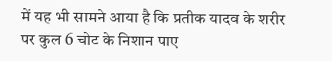में यह भी सामने आया है कि प्रतीक यादव के शरीर पर कुल 6 चोट के निशान पाए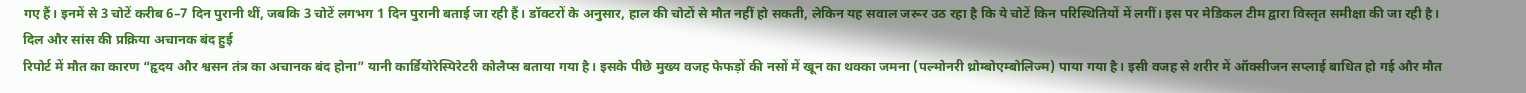गए हैं। इनमें से 3 चोटें करीब 6–7 दिन पुरानी थीं, जबकि 3 चोटें लगभग 1 दिन पुरानी बताई जा रही हैं। डॉक्टरों के अनुसार, हाल की चोटों से मौत नहीं हो सकती, लेकिन यह सवाल जरूर उठ रहा है कि ये चोटें किन परिस्थितियों में लगीं। इस पर मेडिकल टीम द्वारा विस्तृत समीक्षा की जा रही है।
दिल और सांस की प्रक्रिया अचानक बंद हुई
रिपोर्ट में मौत का कारण “हृदय और श्वसन तंत्र का अचानक बंद होना” यानी कार्डियोरेस्पिरेटरी कोलैप्स बताया गया है। इसके पीछे मुख्य वजह फेफड़ों की नसों में खून का थक्का जमना (पल्मोनरी थ्रोम्बोएम्बोलिज्म) पाया गया है। इसी वजह से शरीर में ऑक्सीजन सप्लाई बाधित हो गई और मौत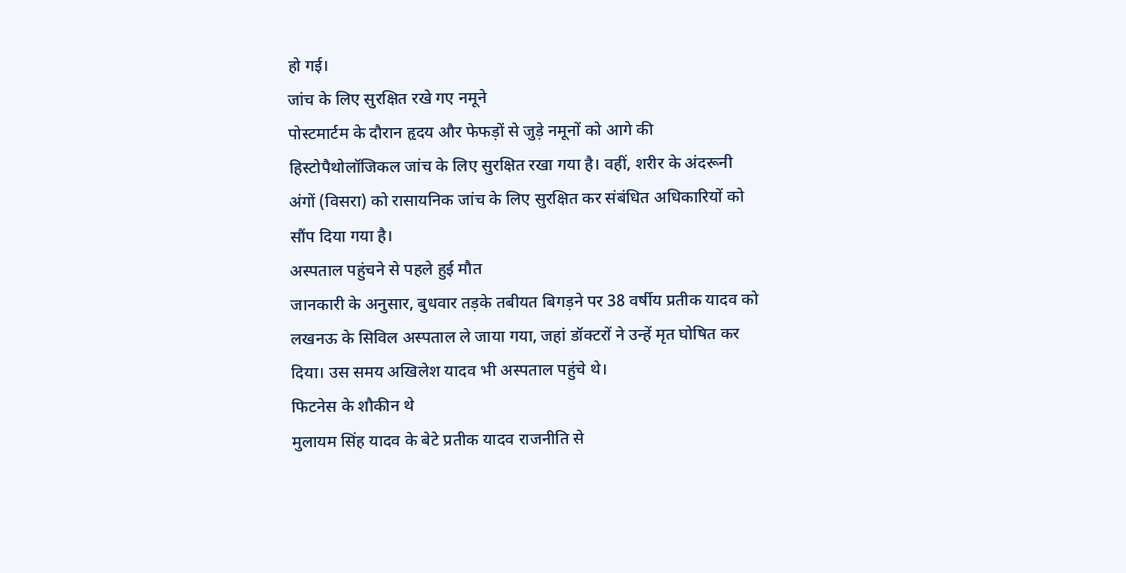हो गई।
जांच के लिए सुरक्षित रखे गए नमूने
पोस्टमार्टम के दौरान हृदय और फेफड़ों से जुड़े नमूनों को आगे की हिस्टोपैथोलॉजिकल जांच के लिए सुरक्षित रखा गया है। वहीं, शरीर के अंदरूनी अंगों (विसरा) को रासायनिक जांच के लिए सुरक्षित कर संबंधित अधिकारियों को सौंप दिया गया है।
अस्पताल पहुंचने से पहले हुई मौत
जानकारी के अनुसार, बुधवार तड़के तबीयत बिगड़ने पर 38 वर्षीय प्रतीक यादव को लखनऊ के सिविल अस्पताल ले जाया गया, जहां डॉक्टरों ने उन्हें मृत घोषित कर दिया। उस समय अखिलेश यादव भी अस्पताल पहुंचे थे।
फिटनेस के शौकीन थे
मुलायम सिंह यादव के बेटे प्रतीक यादव राजनीति से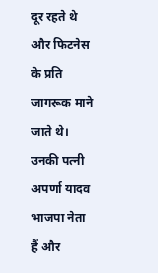दूर रहते थे और फिटनेस के प्रति जागरूक माने जाते थे। उनकी पत्नी अपर्णा यादव भाजपा नेता हैं और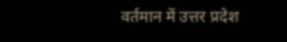वर्तमान में उत्तर प्रदेश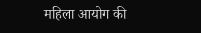महिला आयोग की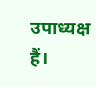उपाध्यक्ष हैं।